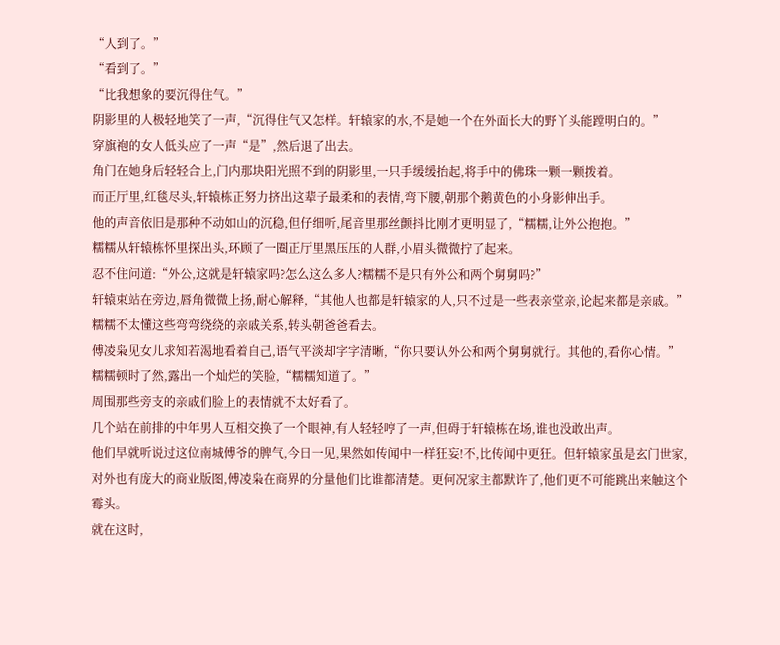“人到了。”
“看到了。”
“比我想象的要沉得住气。”
阴影里的人极轻地笑了一声,“沉得住气又怎样。轩辕家的水,不是她一个在外面长大的野丫头能蹚明白的。”
穿旗袍的女人低头应了一声“是”,然后退了出去。
角门在她身后轻轻合上,门内那块阳光照不到的阴影里,一只手缓缓抬起,将手中的佛珠一颗一颗拨着。
而正厅里,红毯尽头,轩辕栋正努力挤出这辈子最柔和的表情,弯下腰,朝那个鹅黄色的小身影伸出手。
他的声音依旧是那种不动如山的沉稳,但仔细听,尾音里那丝颤抖比刚才更明显了,“糯糯,让外公抱抱。”
糯糯从轩辕栋怀里探出头,环顾了一圈正厅里黑压压的人群,小眉头微微拧了起来。
忍不住问道:“外公,这就是轩辕家吗?怎么这么多人?糯糯不是只有外公和两个舅舅吗?”
轩辕束站在旁边,唇角微微上扬,耐心解释,“其他人也都是轩辕家的人,只不过是一些表亲堂亲,论起来都是亲戚。”
糯糯不太懂这些弯弯绕绕的亲戚关系,转头朝爸爸看去。
傅凌枭见女儿求知若渴地看着自己,语气平淡却字字清晰,“你只要认外公和两个舅舅就行。其他的,看你心情。”
糯糯顿时了然,露出一个灿烂的笑脸,“糯糯知道了。”
周围那些旁支的亲戚们脸上的表情就不太好看了。
几个站在前排的中年男人互相交换了一个眼神,有人轻轻哼了一声,但碍于轩辕栋在场,谁也没敢出声。
他们早就听说过这位南城傅爷的脾气,今日一见,果然如传闻中一样狂妄!不,比传闻中更狂。但轩辕家虽是玄门世家,对外也有庞大的商业版图,傅凌枭在商界的分量他们比谁都清楚。更何况家主都默许了,他们更不可能跳出来触这个霉头。
就在这时,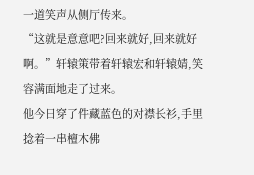一道笑声从侧厅传来。
“这就是意意吧?回来就好,回来就好啊。”轩辕策带着轩辕宏和轩辕婧,笑容满面地走了过来。
他今日穿了件藏蓝色的对襟长衫,手里捻着一串檀木佛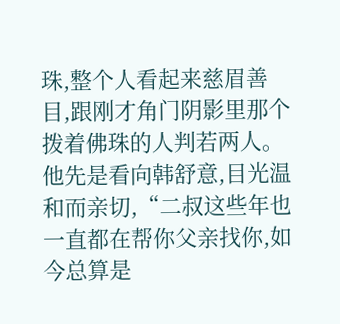珠,整个人看起来慈眉善目,跟刚才角门阴影里那个拨着佛珠的人判若两人。
他先是看向韩舒意,目光温和而亲切,“二叔这些年也一直都在帮你父亲找你,如今总算是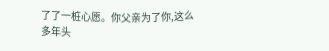了了一桩心愿。你父亲为了你,这么多年头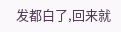发都白了,回来就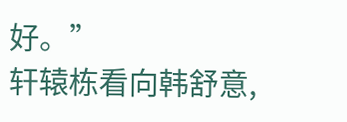好。”
轩辕栋看向韩舒意,